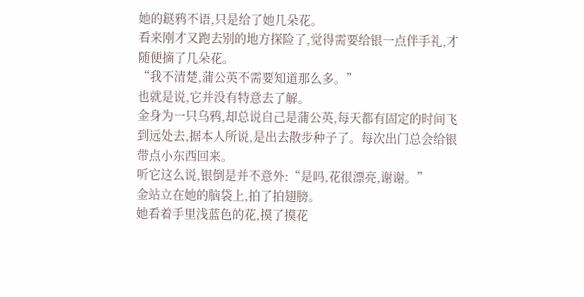她的鎹鸦不语,只是给了她几朵花。
看来刚才又跑去别的地方探险了,觉得需要给银一点伴手礼,才随便摘了几朵花。
“我不清楚,蒲公英不需要知道那么多。”
也就是说,它并没有特意去了解。
金身为一只乌鸦,却总说自己是蒲公英,每天都有固定的时间飞到远处去,据本人所说,是出去散步种子了。每次出门总会给银带点小东西回来。
听它这么说,银倒是并不意外:“是吗,花很漂亮,谢谢。”
金站立在她的脑袋上,拍了拍翅膀。
她看着手里浅蓝色的花,摸了摸花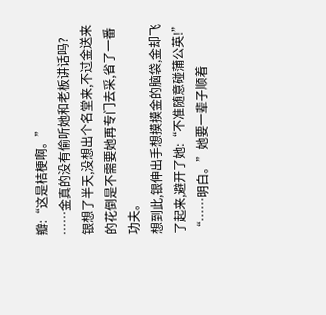瓣:“这是桔梗啊。”
……金真的没有偷听她和老板讲话吗?
银想了半天,没想出个名堂来,不过金送来的花倒是不需要她再专门去采,省了一番功夫。
想到此,银伸出手想摸摸金的脑袋,金却飞了起来,避开了她:“不准随意碰蒲公英!”
“……明白。”她要一辈子顺着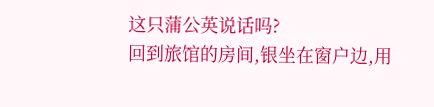这只蒲公英说话吗?
回到旅馆的房间,银坐在窗户边,用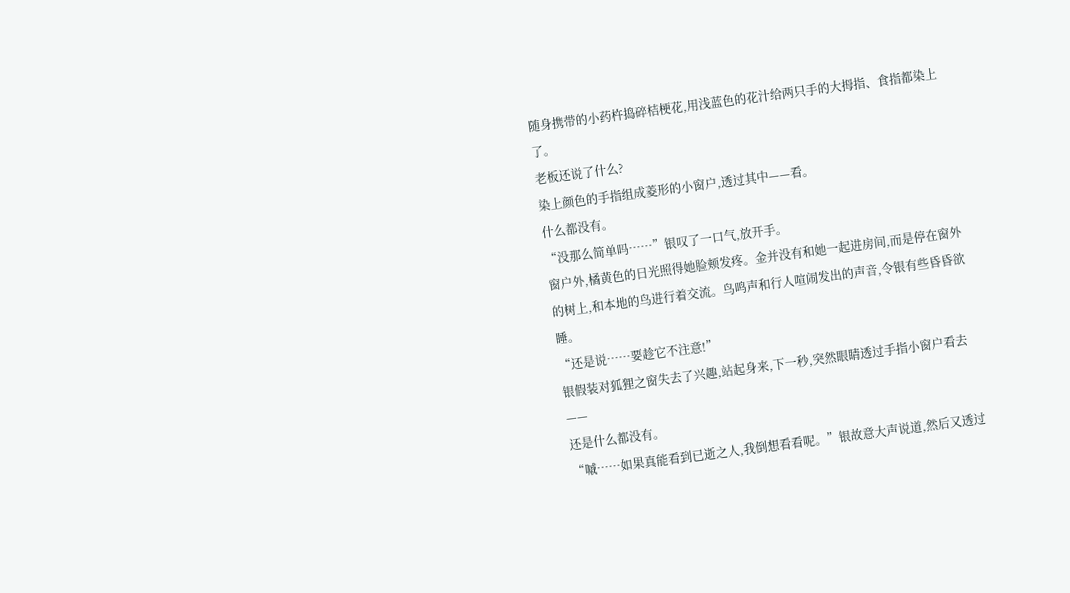随身携带的小药杵捣碎桔梗花,用浅蓝色的花汁给两只手的大拇指、食指都染上了。
老板还说了什么?
染上颜色的手指组成菱形的小窗户,透过其中——看。
什么都没有。
“没那么简单吗……”银叹了一口气,放开手。
窗户外,橘黄色的日光照得她脸颊发疼。金并没有和她一起进房间,而是停在窗外的树上,和本地的鸟进行着交流。鸟鸣声和行人喧闹发出的声音,令银有些昏昏欲睡。
“还是说……要趁它不注意!”
银假装对狐狸之窗失去了兴趣,站起身来,下一秒,突然眼睛透过手指小窗户看去——
还是什么都没有。
“嘁……如果真能看到已逝之人,我倒想看看呢。”银故意大声说道,然后又透过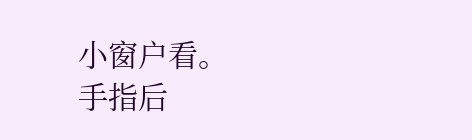小窗户看。
手指后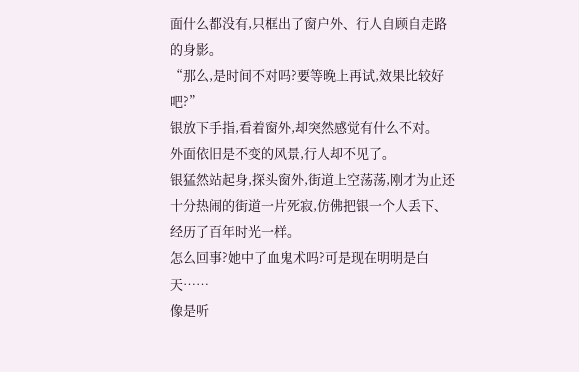面什么都没有,只框出了窗户外、行人自顾自走路的身影。
“那么,是时间不对吗?要等晚上再试,效果比较好吧?”
银放下手指,看着窗外,却突然感觉有什么不对。
外面依旧是不变的风景,行人却不见了。
银猛然站起身,探头窗外,街道上空荡荡,刚才为止还十分热闹的街道一片死寂,仿佛把银一个人丢下、经历了百年时光一样。
怎么回事?她中了血鬼术吗?可是现在明明是白天……
像是听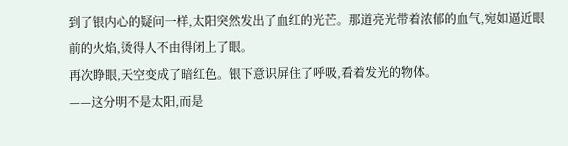到了银内心的疑问一样,太阳突然发出了血红的光芒。那道亮光带着浓郁的血气,宛如逼近眼前的火焰,烫得人不由得闭上了眼。
再次睁眼,天空变成了暗红色。银下意识屏住了呼吸,看着发光的物体。
——这分明不是太阳,而是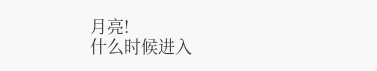月亮!
什么时候进入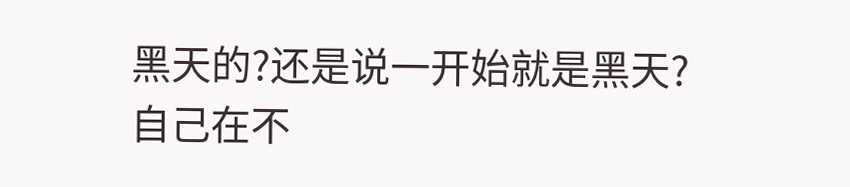黑天的?还是说一开始就是黑天?
自己在不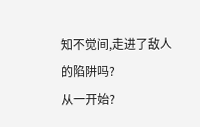知不觉间,走进了敌人的陷阱吗?
从一开始?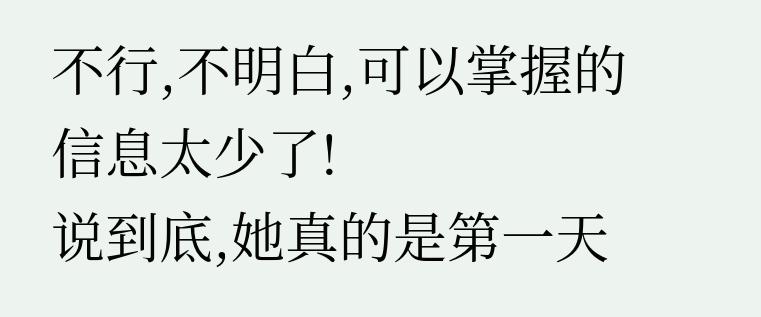不行,不明白,可以掌握的信息太少了!
说到底,她真的是第一天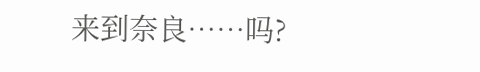来到奈良……吗?